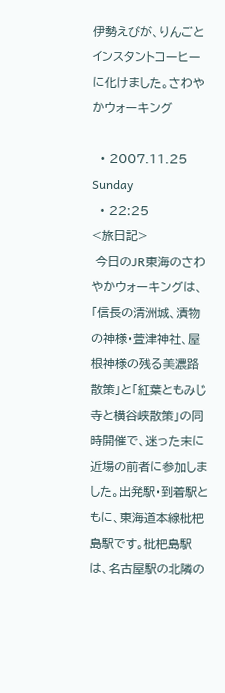伊勢えびが、りんごとインスタントコーヒーに化けました。さわやかウォーキング

  • 2007.11.25 Sunday
  • 22:25
<旅日記>
 今日のJR東海のさわやかウォーキングは、「信長の清洲城、漬物の神様・萱津神社、屋根神様の残る美濃路散策」と「紅葉ともみじ寺と横谷峡散策」の同時開催で、迷った末に近場の前者に参加しました。出発駅・到着駅ともに、東海道本線枇杷島駅です。枇杷島駅は、名古屋駅の北隣の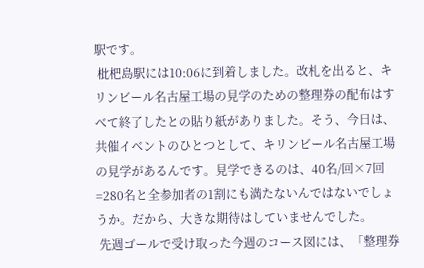駅です。
 枇杷島駅には10:06に到着しました。改札を出ると、キリンビール名古屋工場の見学のための整理券の配布はすべて終了したとの貼り紙がありました。そう、今日は、共催イベントのひとつとして、キリンビール名古屋工場の見学があるんです。見学できるのは、40名/回×7回=280名と全参加者の1割にも満たないんではないでしょうか。だから、大きな期待はしていませんでした。
 先週ゴールで受け取った今週のコース図には、「整理券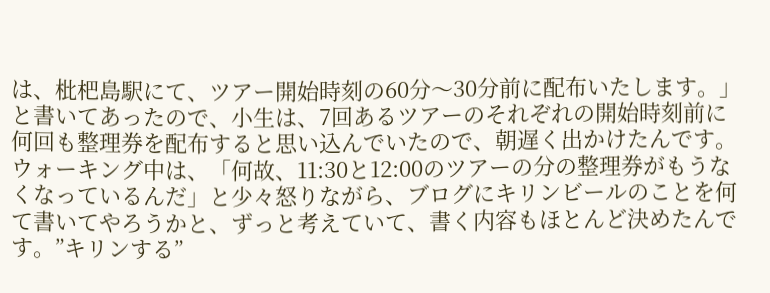は、枇杷島駅にて、ツアー開始時刻の60分〜30分前に配布いたします。」と書いてあったので、小生は、7回あるツアーのそれぞれの開始時刻前に何回も整理券を配布すると思い込んでいたので、朝遅く出かけたんです。ウォーキング中は、「何故、11:30と12:00のツアーの分の整理券がもうなくなっているんだ」と少々怒りながら、ブログにキリンビールのことを何て書いてやろうかと、ずっと考えていて、書く内容もほとんど決めたんです。”キリンする”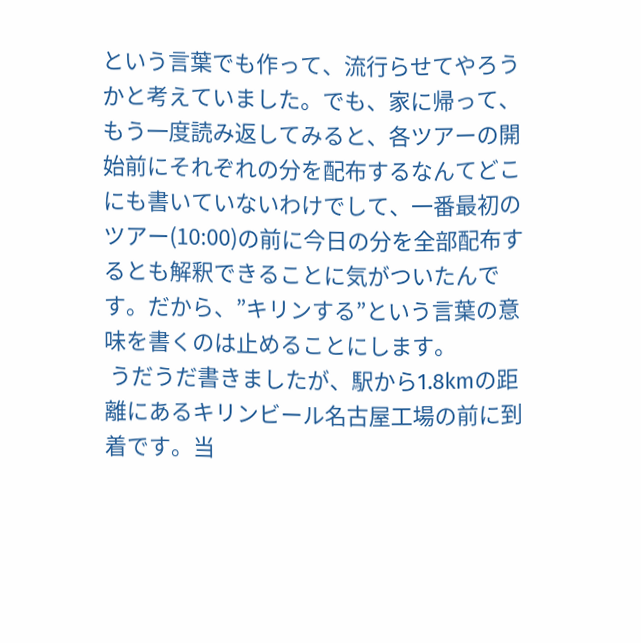という言葉でも作って、流行らせてやろうかと考えていました。でも、家に帰って、もう一度読み返してみると、各ツアーの開始前にそれぞれの分を配布するなんてどこにも書いていないわけでして、一番最初のツアー(10:00)の前に今日の分を全部配布するとも解釈できることに気がついたんです。だから、”キリンする”という言葉の意味を書くのは止めることにします。
 うだうだ書きましたが、駅から1.8kmの距離にあるキリンビール名古屋工場の前に到着です。当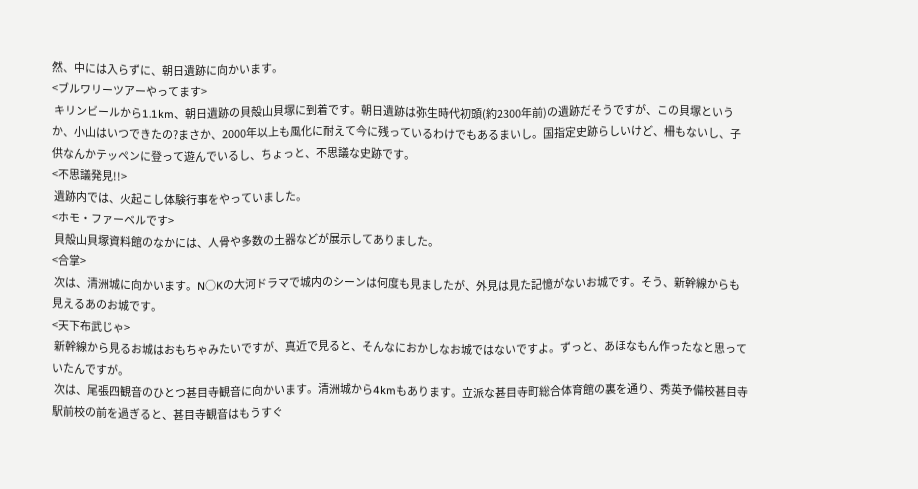然、中には入らずに、朝日遺跡に向かいます。
<ブルワリーツアーやってます>
 キリンビールから1.1km、朝日遺跡の貝殻山貝塚に到着です。朝日遺跡は弥生時代初頭(約2300年前)の遺跡だそうですが、この貝塚というか、小山はいつできたの?まさか、2000年以上も風化に耐えて今に残っているわけでもあるまいし。国指定史跡らしいけど、柵もないし、子供なんかテッペンに登って遊んでいるし、ちょっと、不思議な史跡です。
<不思議発見!!>
 遺跡内では、火起こし体験行事をやっていました。
<ホモ・ファーベルです>
 貝殻山貝塚資料館のなかには、人骨や多数の土器などが展示してありました。
<合掌>
 次は、清洲城に向かいます。N○Kの大河ドラマで城内のシーンは何度も見ましたが、外見は見た記憶がないお城です。そう、新幹線からも見えるあのお城です。
<天下布武じゃ>
 新幹線から見るお城はおもちゃみたいですが、真近で見ると、そんなにおかしなお城ではないですよ。ずっと、あほなもん作ったなと思っていたんですが。
 次は、尾張四観音のひとつ甚目寺観音に向かいます。清洲城から4kmもあります。立派な甚目寺町総合体育館の裏を通り、秀英予備校甚目寺駅前校の前を過ぎると、甚目寺観音はもうすぐ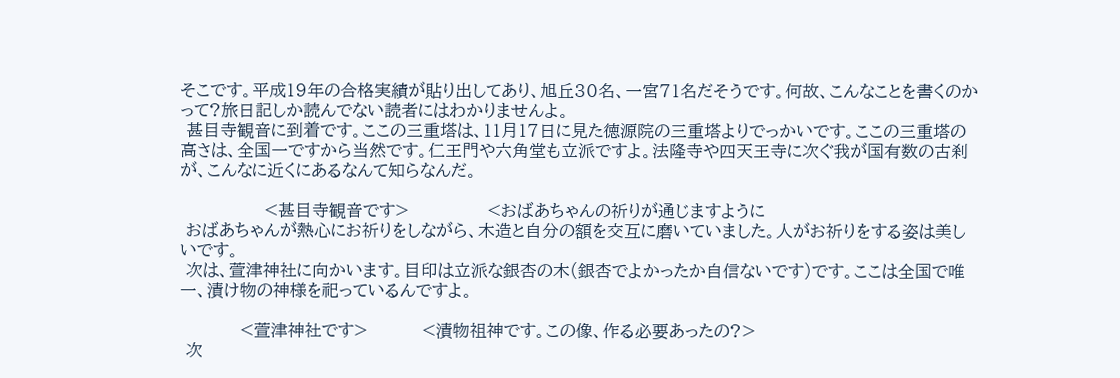そこです。平成19年の合格実績が貼り出してあり、旭丘30名、一宮71名だそうです。何故、こんなことを書くのかって?旅日記しか読んでない読者にはわかりませんよ。
 甚目寺観音に到着です。ここの三重塔は、11月17日に見た徳源院の三重塔よりでっかいです。ここの三重塔の高さは、全国一ですから当然です。仁王門や六角堂も立派ですよ。法隆寺や四天王寺に次ぐ我が国有数の古刹が、こんなに近くにあるなんて知らなんだ。

              <甚目寺観音です>             <おばあちゃんの祈りが通じますように
 おばあちゃんが熱心にお祈りをしながら、木造と自分の額を交互に磨いていました。人がお祈りをする姿は美しいです。
 次は、萱津神社に向かいます。目印は立派な銀杏の木(銀杏でよかったか自信ないです)です。ここは全国で唯一、漬け物の神様を祀っているんですよ。

          <萱津神社です>         <漬物祖神です。この像、作る必要あったの?>
 次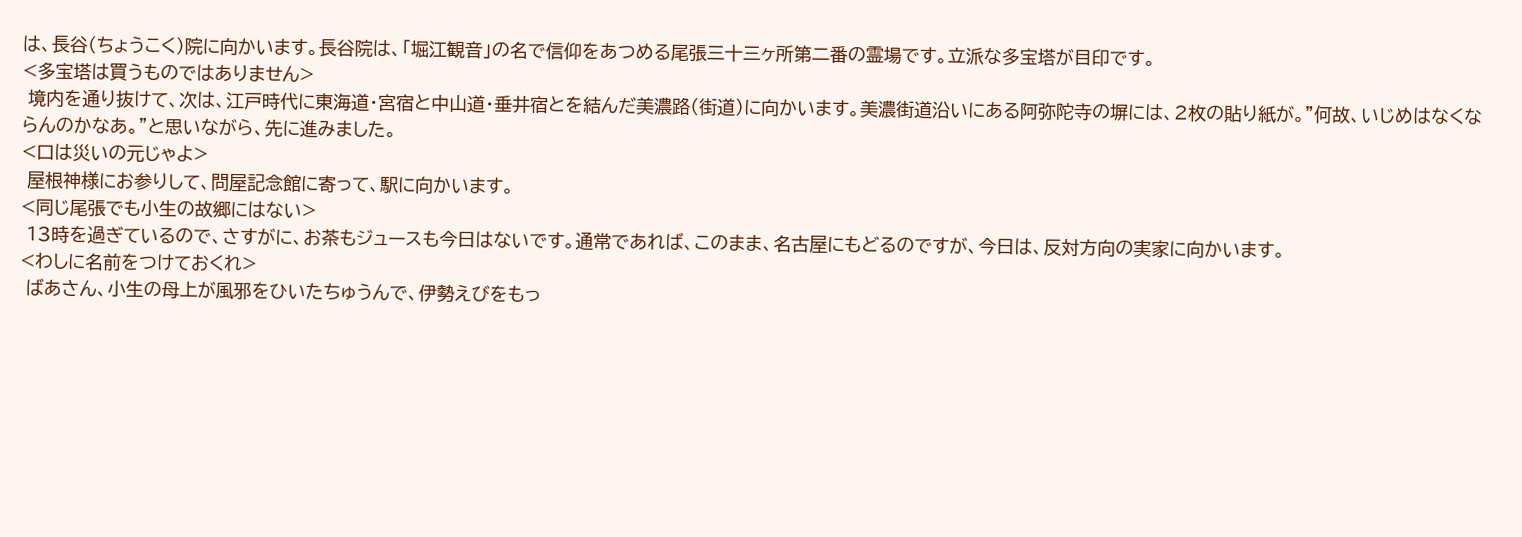は、長谷(ちょうこく)院に向かいます。長谷院は、「堀江観音」の名で信仰をあつめる尾張三十三ヶ所第二番の霊場です。立派な多宝塔が目印です。
<多宝塔は買うものではありません>
 境内を通り抜けて、次は、江戸時代に東海道・宮宿と中山道・垂井宿とを結んだ美濃路(街道)に向かいます。美濃街道沿いにある阿弥陀寺の塀には、2枚の貼り紙が。”何故、いじめはなくならんのかなあ。”と思いながら、先に進みました。
<口は災いの元じゃよ>
 屋根神様にお参りして、問屋記念館に寄って、駅に向かいます。
<同じ尾張でも小生の故郷にはない>
 13時を過ぎているので、さすがに、お茶もジュースも今日はないです。通常であれば、このまま、名古屋にもどるのですが、今日は、反対方向の実家に向かいます。
<わしに名前をつけておくれ>
 ばあさん、小生の母上が風邪をひいたちゅうんで、伊勢えびをもっ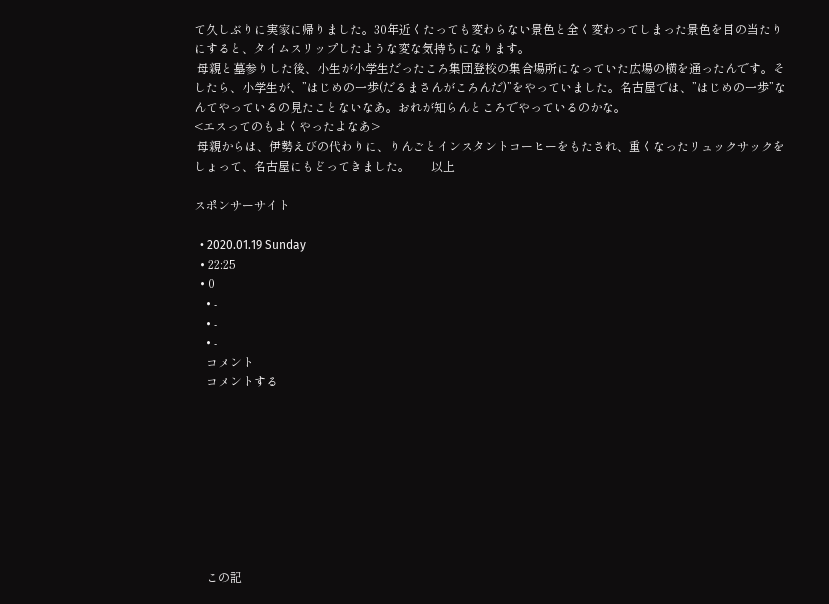て久しぶりに実家に帰りました。30年近くたっても変わらない景色と全く変わってしまった景色を目の当たりにすると、タイムスリップしたような変な気持ちになります。
 母親と墓参りした後、小生が小学生だったころ集団登校の集合場所になっていた広場の横を通ったんです。そしたら、小学生が、”はじめの一歩(だるまさんがころんだ)”をやっていました。名古屋では、”はじめの一歩”なんてやっているの見たことないなあ。おれが知らんところでやっているのかな。
<エスってのもよくやったよなあ>
 母親からは、伊勢えびの代わりに、りんごとインスタントコーヒーをもたされ、重くなったリュックサックをしょって、名古屋にもどってきました。       以上

スポンサーサイト

  • 2020.01.19 Sunday
  • 22:25
  • 0
    • -
    • -
    • -
    コメント
    コメントする









    この記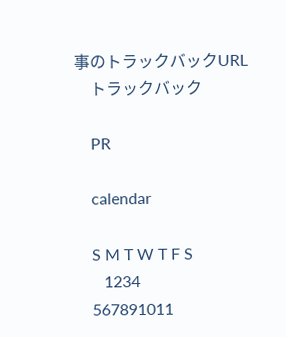事のトラックバックURL
    トラックバック

    PR

    calendar

    S M T W T F S
       1234
    567891011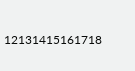12131415161718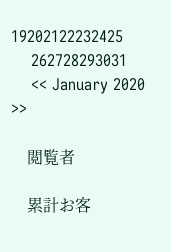19202122232425
    262728293031
    << January 2020 >>

    閲覧者

    累計お客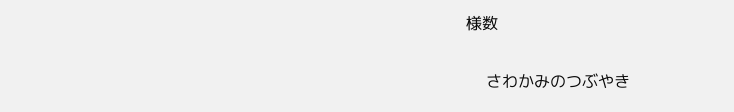様数

    さわかみのつぶやき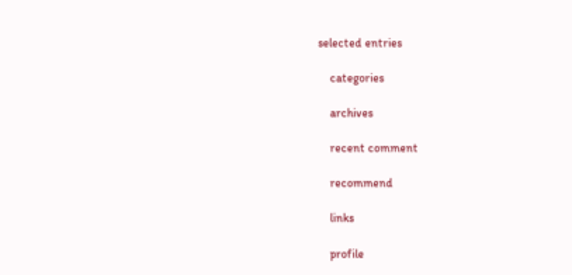selected entries

    categories

    archives

    recent comment

    recommend

    links

    profile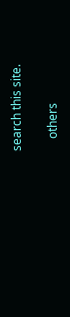search this site.

    others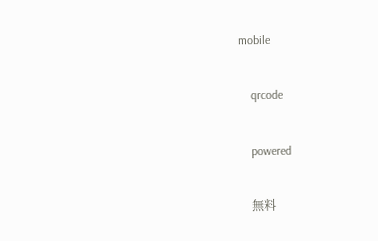mobile

    qrcode

    powered

    無料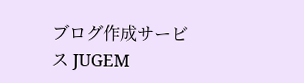ブログ作成サービス JUGEM